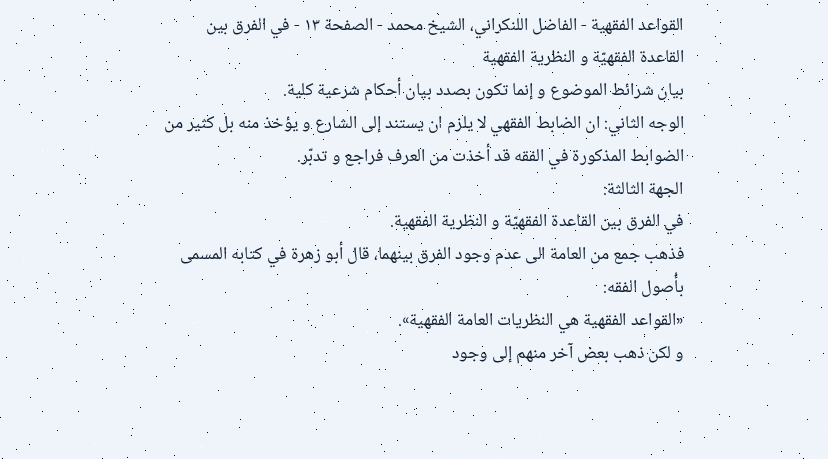القواعد الفقهية - الفاضل اللنكراني، الشيخ محمد - الصفحة ١٣ - في الفرق بين القاعدة الفقهيّة و النظرية الفقهية
بيان شرائط الموضوع و إنما تكون بصدد بيان أحكام شرعية كلية.
الوجه الثاني: ان الضابط الفقهي لا يلزم ان يستند إلى الشارع و يؤخذ منه بل كثير من الضوابط المذكورة في الفقه قد أخذت من العرف فراجع و تدبّر.
الجهة الثالثة:
في الفرق بين القاعدة الفقهيّة و النظرية الفقهية.
فذهب جمع من العامة الى عدم وجود الفرق بينهما، قال أبو زهرة في كتابه المسمى بأُصول الفقه:
«القواعد الفقهية هي النظريات العامة الفقهية».
و لكن ذهب بعض آخر منهم إلى وجود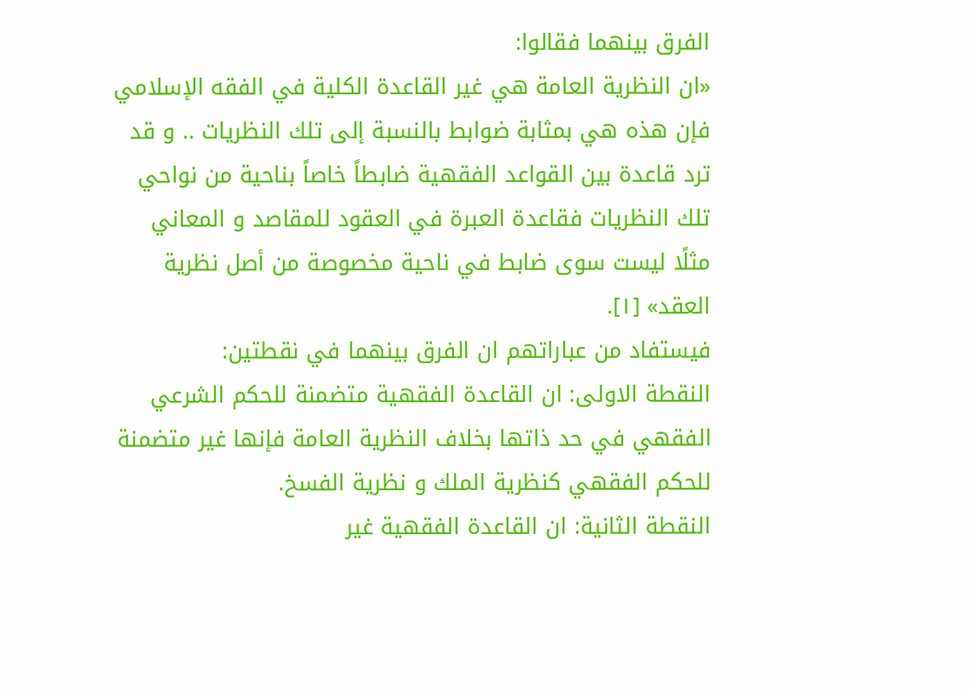الفرق بينهما فقالوا:
«ان النظرية العامة هي غير القاعدة الكلية في الفقه الإسلامي فإن هذه هي بمثابة ضوابط بالنسبة إلى تلك النظريات .. و قد ترد قاعدة بين القواعد الفقهية ضابطاً خاصاً بناحية من نواحي تلك النظريات فقاعدة العبرة في العقود للمقاصد و المعاني مثلًا ليست سوى ضابط في ناحية مخصوصة من أصل نظرية العقد» [١].
فيستفاد من عباراتهم ان الفرق بينهما في نقطتين:
النقطة الاولى: ان القاعدة الفقهية متضمنة للحكم الشرعي الفقهي في حد ذاتها بخلاف النظرية العامة فإنها غير متضمنة للحكم الفقهي كنظرية الملك و نظرية الفسخ.
النقطة الثانية: ان القاعدة الفقهية غير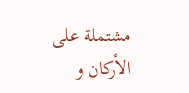مشتملة على الأركان و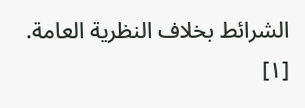الشرائط بخلاف النظرية العامة.
[١]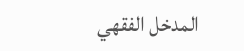المدخل الفقهي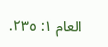العام ١: ٢٣٥.